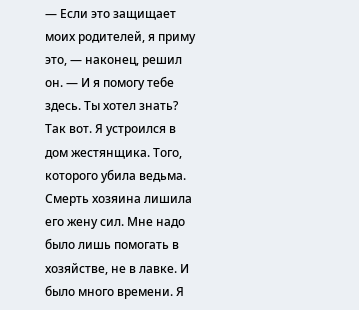— Если это защищает моих родителей, я приму это, — наконец, решил он. — И я помогу тебе здесь. Ты хотел знать? Так вот. Я устроился в дом жестянщика. Того, которого убила ведьма. Смерть хозяина лишила его жену сил. Мне надо было лишь помогать в хозяйстве, не в лавке. И было много времени. Я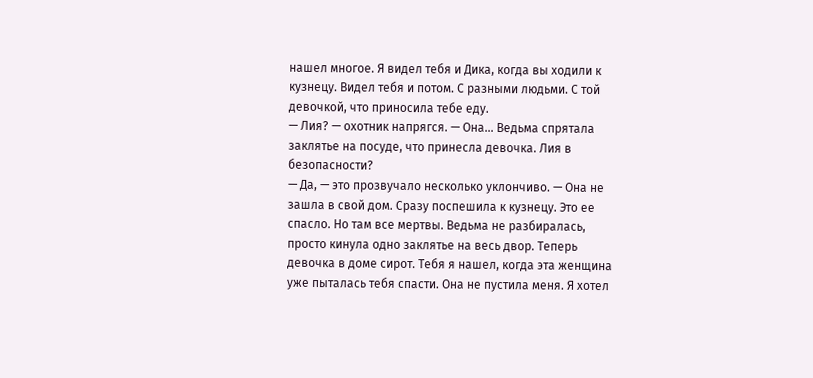нашел многое. Я видел тебя и Дика, когда вы ходили к кузнецу. Видел тебя и потом. С разными людьми. С той девочкой, что приносила тебе еду.
— Лия? — охотник напрягся. — Она… Ведьма спрятала заклятье на посуде, что принесла девочка. Лия в безопасности?
— Да, — это прозвучало несколько уклончиво. — Она не зашла в свой дом. Сразу поспешила к кузнецу. Это ее спасло. Но там все мертвы. Ведьма не разбиралась, просто кинула одно заклятье на весь двор. Теперь девочка в доме сирот. Тебя я нашел, когда эта женщина уже пыталась тебя спасти. Она не пустила меня. Я хотел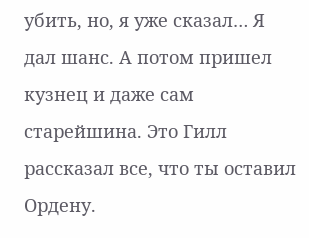убить, но, я уже сказал… Я дал шанс. А потом пришел кузнец и даже сам старейшина. Это Гилл рассказал все, что ты оставил Ордену.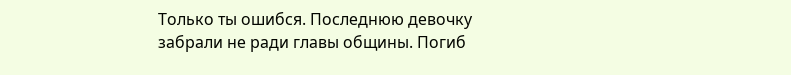Только ты ошибся. Последнюю девочку забрали не ради главы общины. Погиб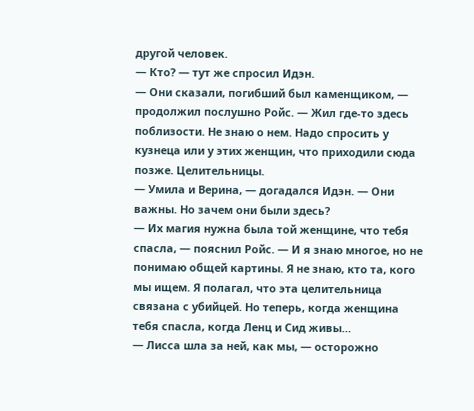другой человек.
— Кто? — тут же спросил Идэн.
— Они сказали, погибший был каменщиком, — продолжил послушно Ройс. — Жил где-то здесь поблизости. Не знаю о нем. Надо спросить у кузнеца или у этих женщин, что приходили сюда позже. Целительницы.
— Умила и Верина, — догадался Идэн. — Они важны. Но зачем они были здесь?
— Их магия нужна была той женщине, что тебя спасла, — пояснил Ройс. — И я знаю многое, но не понимаю общей картины. Я не знаю, кто та, кого мы ищем. Я полагал, что эта целительница связана с убийцей. Но теперь, когда женщина тебя спасла, когда Ленц и Сид живы…
— Лисса шла за ней, как мы, — осторожно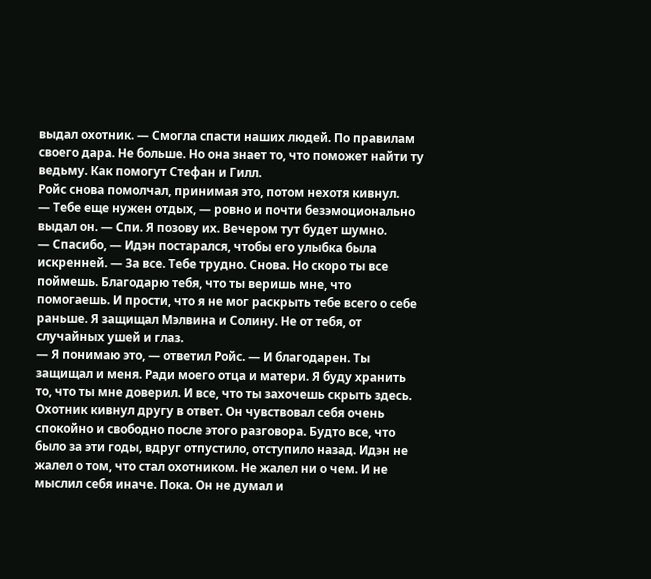выдал охотник. — Смогла спасти наших людей. По правилам своего дара. Не больше. Но она знает то, что поможет найти ту ведьму. Как помогут Стефан и Гилл.
Ройс снова помолчал, принимая это, потом нехотя кивнул.
— Тебе еще нужен отдых, — ровно и почти безэмоционально выдал он. — Спи. Я позову их. Вечером тут будет шумно.
— Спасибо, — Идэн постарался, чтобы его улыбка была искренней. — За все. Тебе трудно. Снова. Но скоро ты все поймешь. Благодарю тебя, что ты веришь мне, что помогаешь. И прости, что я не мог раскрыть тебе всего о себе раньше. Я защищал Мэлвина и Солину. Не от тебя, от случайных ушей и глаз.
— Я понимаю это, — ответил Ройс. — И благодарен. Ты защищал и меня. Ради моего отца и матери. Я буду хранить то, что ты мне доверил. И все, что ты захочешь скрыть здесь.
Охотник кивнул другу в ответ. Он чувствовал себя очень спокойно и свободно после этого разговора. Будто все, что было за эти годы, вдруг отпустило, отступило назад. Идэн не жалел о том, что стал охотником. Не жалел ни о чем. И не мыслил себя иначе. Пока. Он не думал и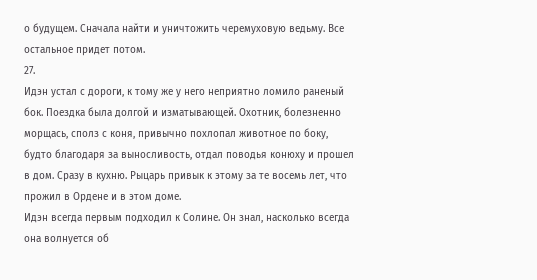о будущем. Сначала найти и уничтожить черемуховую ведьму. Все остальное придет потом.
27.
Идэн устал с дороги, к тому же у него неприятно ломило раненый бок. Поездка была долгой и изматывающей. Охотник, болезненно морщась, сполз с коня, привычно похлопал животное по боку, будто благодаря за выносливость, отдал поводья конюху и прошел в дом. Сразу в кухню. Рыцарь привык к этому за те восемь лет, что прожил в Ордене и в этом доме.
Идэн всегда первым подходил к Солине. Он знал, насколько всегда она волнуется об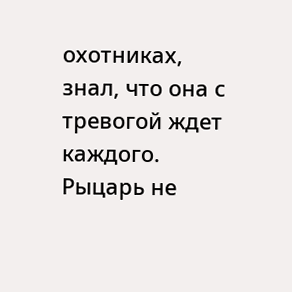охотниках, знал, что она с тревогой ждет каждого. Рыцарь не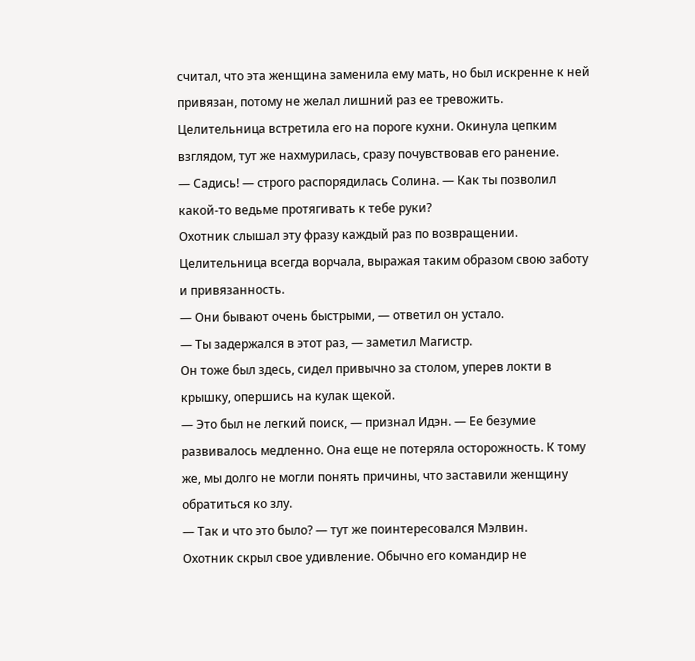считал, что эта женщина заменила ему мать, но был искренне к ней привязан, потому не желал лишний раз ее тревожить.
Целительница встретила его на пороге кухни. Окинула цепким взглядом, тут же нахмурилась, сразу почувствовав его ранение.
— Садись! — строго распорядилась Солина. — Как ты позволил какой-то ведьме протягивать к тебе руки?
Охотник слышал эту фразу каждый раз по возвращении. Целительница всегда ворчала, выражая таким образом свою заботу и привязанность.
— Они бывают очень быстрыми, — ответил он устало.
— Ты задержался в этот раз, — заметил Магистр.
Он тоже был здесь, сидел привычно за столом, уперев локти в крышку, опершись на кулак щекой.
— Это был не легкий поиск, — признал Идэн. — Ее безумие развивалось медленно. Она еще не потеряла осторожность. К тому же, мы долго не могли понять причины, что заставили женщину обратиться ко злу.
— Так и что это было? — тут же поинтересовался Мэлвин.
Охотник скрыл свое удивление. Обычно его командир не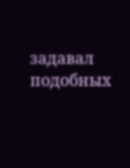задавал подобных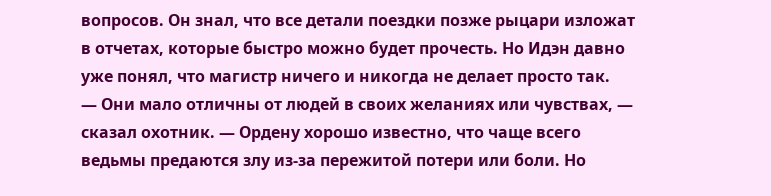вопросов. Он знал, что все детали поездки позже рыцари изложат в отчетах, которые быстро можно будет прочесть. Но Идэн давно уже понял, что магистр ничего и никогда не делает просто так.
— Они мало отличны от людей в своих желаниях или чувствах, — сказал охотник. — Ордену хорошо известно, что чаще всего ведьмы предаются злу из-за пережитой потери или боли. Но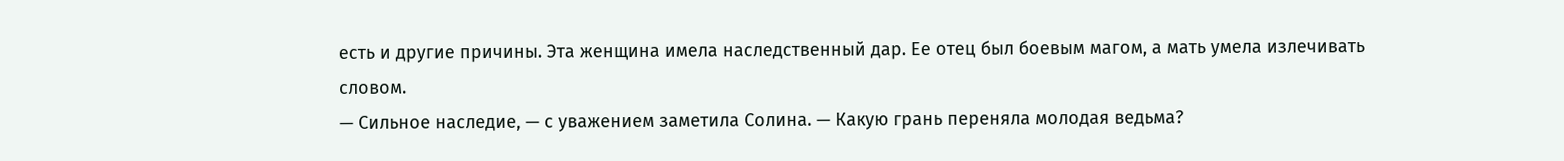есть и другие причины. Эта женщина имела наследственный дар. Ее отец был боевым магом, а мать умела излечивать словом.
— Сильное наследие, — с уважением заметила Солина. — Какую грань переняла молодая ведьма?